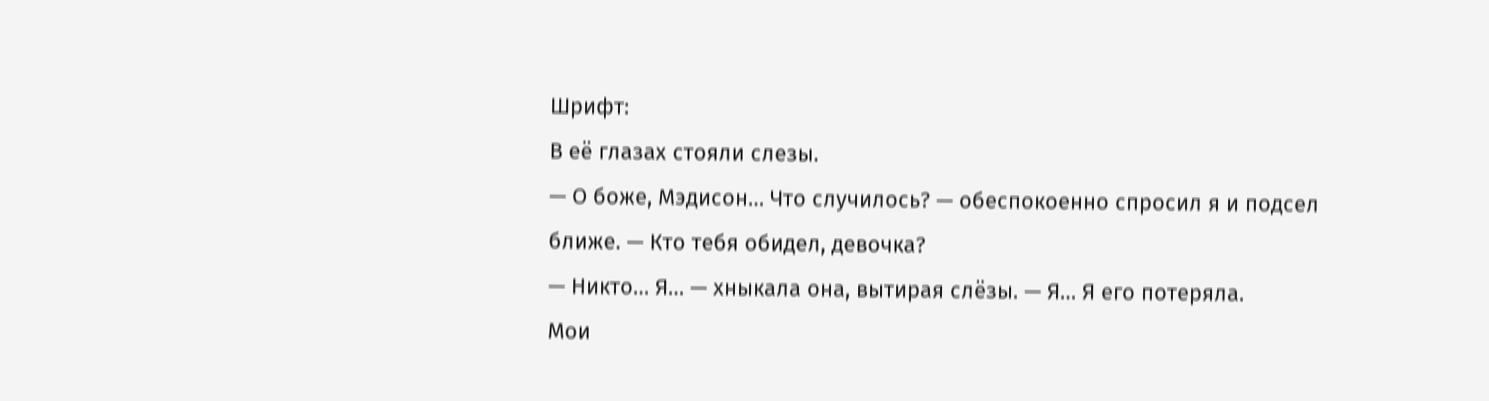Шрифт:
В её глазах стояли слезы.
— О боже, Мэдисон… Что случилось? — обеспокоенно спросил я и подсел ближе. — Кто тебя обидел, девочка?
— Никто… Я… — хныкала она, вытирая слёзы. — Я… Я его потеряла.
Мои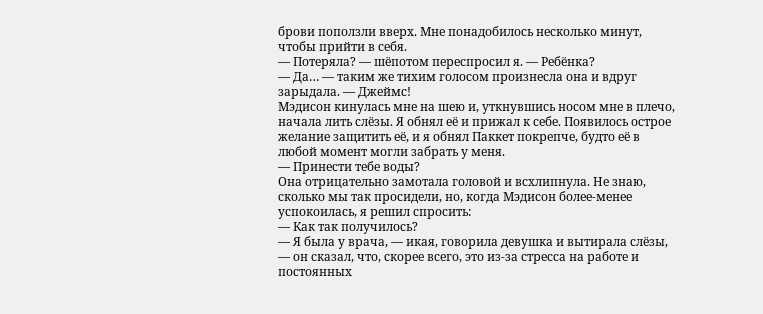брови поползли вверх. Мне понадобилось несколько минут, чтобы прийти в себя.
— Потеряла? — шёпотом переспросил я. — Ребёнка?
— Да… — таким же тихим голосом произнесла она и вдруг зарыдала. — Джеймс!
Мэдисон кинулась мне на шею и, уткнувшись носом мне в плечо, начала лить слёзы. Я обнял её и прижал к себе. Появилось острое желание защитить её, и я обнял Паккет покрепче, будто её в любой момент могли забрать у меня.
— Принести тебе воды?
Она отрицательно замотала головой и всхлипнула. Не знаю, сколько мы так просидели, но, когда Мэдисон более-менее успокоилась, я решил спросить:
— Как так получилось?
— Я была у врача, — икая, говорила девушка и вытирала слёзы, — он сказал, что, скорее всего, это из-за стресса на работе и постоянных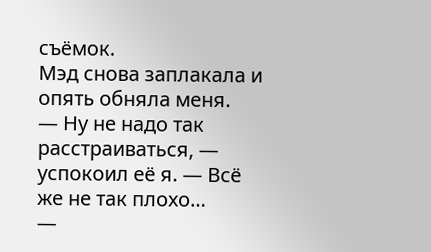съёмок.
Мэд снова заплакала и опять обняла меня.
— Ну не надо так расстраиваться, — успокоил её я. — Всё же не так плохо…
—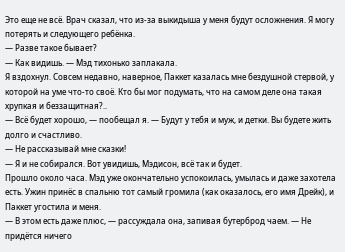Это еще не всё. Врач сказал, что из-за выкидыша у меня будут осложнения. Я могу потерять и следующего ребёнка.
— Разве такое бывает?
— Как видишь. — Мэд тихонько заплакала.
Я вздохнул. Совсем недавно, наверное, Паккет казалась мне бездушной стервой, у которой на уме что-то своё. Кто бы мог подумать, что на самом деле она такая хрупкая и беззащитная?..
— Всё будет хорошо, — пообещал я. — Будут у тебя и муж, и детки. Вы будете жить долго и счастливо.
— Не рассказывай мне сказки!
— Я и не собирался. Вот увидишь, Мэдисон, всё так и будет.
Прошло около часа. Мэд уже окончательно успокоилась, умылась и даже захотела есть. Ужин принёс в спальню тот самый громила (как оказалось, его имя Дрейк), и Паккет угостила и меня.
— В этом есть даже плюс, — рассуждала она, запивая бутерброд чаем. — Не придётся ничего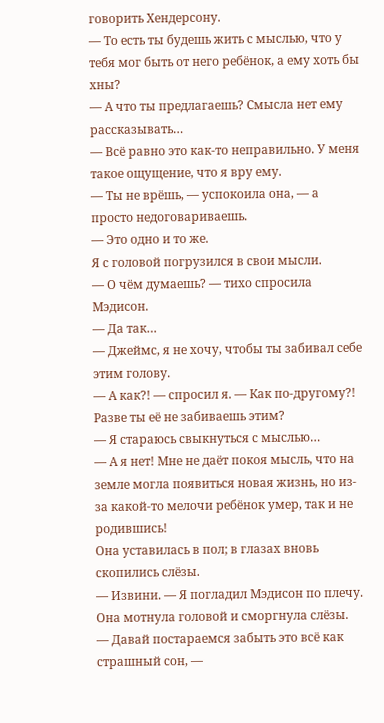говорить Хендерсону.
— То есть ты будешь жить с мыслью, что у тебя мог быть от него ребёнок, а ему хоть бы хны?
— А что ты предлагаешь? Смысла нет ему рассказывать…
— Всё равно это как-то неправильно. У меня такое ощущение, что я вру ему.
— Ты не врёшь, — успокоила она, — а просто недоговариваешь.
— Это одно и то же.
Я с головой погрузился в свои мысли.
— О чём думаешь? — тихо спросила Мэдисон.
— Да так…
— Джеймс, я не хочу, чтобы ты забивал себе этим голову.
— А как?! — спросил я. — Как по-другому?! Разве ты её не забиваешь этим?
— Я стараюсь свыкнуться с мыслью…
— А я нет! Мне не даёт покоя мысль, что на земле могла появиться новая жизнь, но из-за какой-то мелочи ребёнок умер, так и не родившись!
Она уставилась в пол; в глазах вновь скопились слёзы.
— Извини. — Я погладил Мэдисон по плечу.
Она мотнула головой и сморгнула слёзы.
— Давай постараемся забыть это всё как страшный сон, —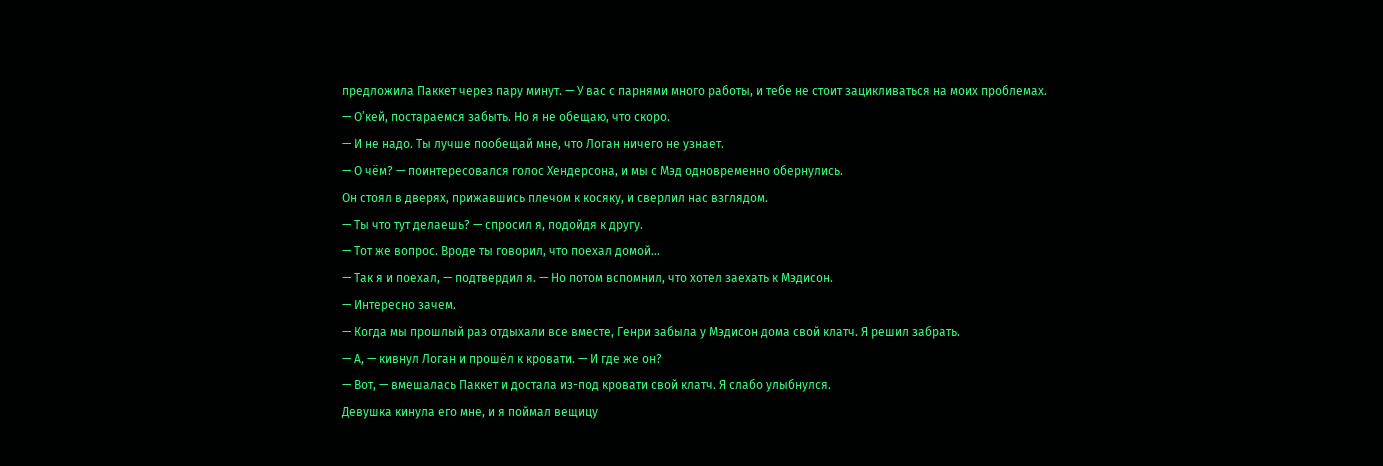предложила Паккет через пару минут. — У вас с парнями много работы, и тебе не стоит зацикливаться на моих проблемах.
— О’кей, постараемся забыть. Но я не обещаю, что скоро.
— И не надо. Ты лучше пообещай мне, что Логан ничего не узнает.
— О чём? — поинтересовался голос Хендерсона, и мы с Мэд одновременно обернулись.
Он стоял в дверях, прижавшись плечом к косяку, и сверлил нас взглядом.
— Ты что тут делаешь? — спросил я, подойдя к другу.
— Тот же вопрос. Вроде ты говорил, что поехал домой…
— Так я и поехал, — подтвердил я. — Но потом вспомнил, что хотел заехать к Мэдисон.
— Интересно зачем.
— Когда мы прошлый раз отдыхали все вместе, Генри забыла у Мэдисон дома свой клатч. Я решил забрать.
— А, — кивнул Логан и прошёл к кровати. — И где же он?
— Вот, — вмешалась Паккет и достала из-под кровати свой клатч. Я слабо улыбнулся.
Девушка кинула его мне, и я поймал вещицу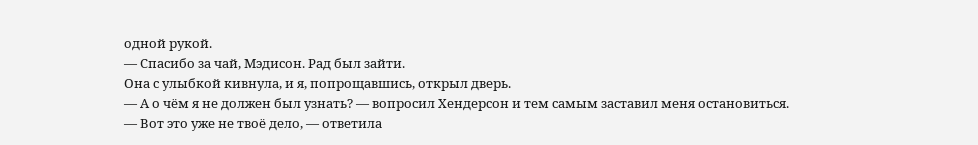одной рукой.
— Спасибо за чай, Мэдисон. Рад был зайти.
Она с улыбкой кивнула, и я, попрощавшись, открыл дверь.
— А о чём я не должен был узнать? — вопросил Хендерсон и тем самым заставил меня остановиться.
— Вот это уже не твоё дело, — ответила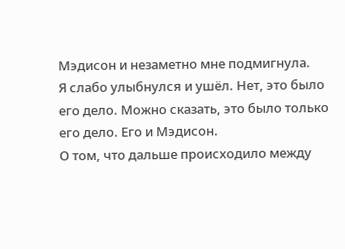Мэдисон и незаметно мне подмигнула.
Я слабо улыбнулся и ушёл. Нет, это было его дело. Можно сказать, это было только его дело. Его и Мэдисон.
О том, что дальше происходило между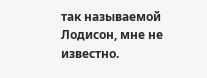так называемой Лодисон, мне не известно.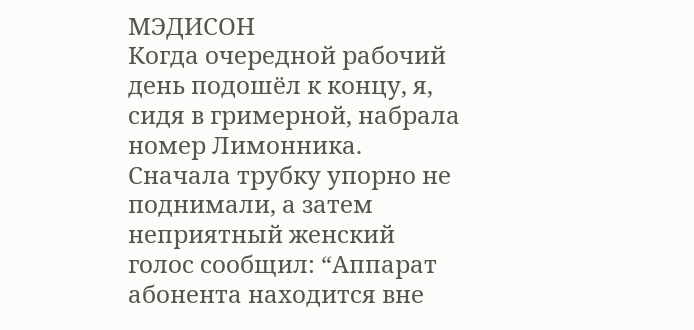МЭДИСОН
Когда очередной рабочий день подошёл к концу, я, сидя в гримерной, набрала номер Лимонника. Сначала трубку упорно не поднимали, а затем неприятный женский голос сообщил: “Аппарат абонента находится вне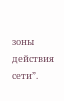зоны действия сети”.